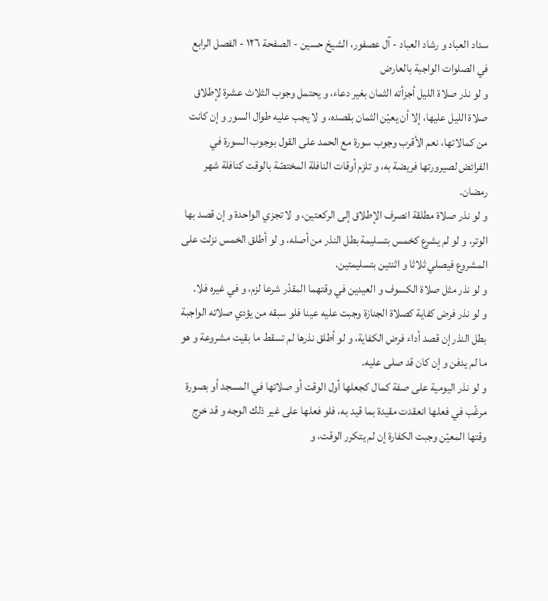سداد العباد و رشاد العباد - آل عصفور، الشيخ حسين - الصفحة ١٢٦ - الفصل الرابع في الصلوات الواجبة بالعارض
و لو نذر صلاة الليل أجزأته الثمان بغير دعاء، و يحتمل وجوب الثلاث عشرة لإطلاق صلاة الليل عليها، إلا أن يعيّن الثمان بقصده، و لا يجب عليه طوال السور و إن كانت من كمالاتها، نعم الأقرب وجوب سورة مع الحمد على القول بوجوب السورة في الفرائض لصيرورتها فريضة به، و تلزم أوقات النافلة المختصّة بالوقت كنافلة شهر رمضان.
و لو نذر صلاة مطلقة انصرف الإطلاق إلى الركعتين، و لا تجزي الواحدة و إن قصد بها الوتر، و لو لم يشرع كخمس بتسليمة بطل النذر من أصله، و لو أطلق الخمس نزلت على المشروع فيصلي ثلاثا و اثنتين بتسليمتين.
و لو نذر مثل صلاة الكسوف و العيدين في وقتهما المقدّر شرعا لزم، و في غيره فلا.
و لو نذر فرض كفاية كصلاة الجنازة وجبت عليه عينا فلو سبقه من يؤدي صلاته الواجبة بطل النذر إن قصد أداء فرض الكفاية، و لو أطلق نذرها لم تسقط ما بقيت مشروعة و هو ما لم يدفن و إن كان قد صلى عليه.
و لو نذر اليومية على صفة كمال كجعلها أول الوقت أو صلاتها في المسجد أو بصورة مرغّب في فعلها انعقدت مقيدة بما قيد به، فلو فعلها على غير ذلك الوجه و قد خرج وقتها المعيّن وجبت الكفارة إن لم يتكرر الوقت، و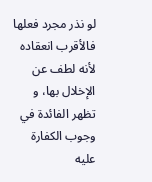لو نذر مجرد فعلها فالأقرب انعقاده لأنه لطف عن الإخلال بها، و تظهر الفائدة في وجوب الكفارة عليه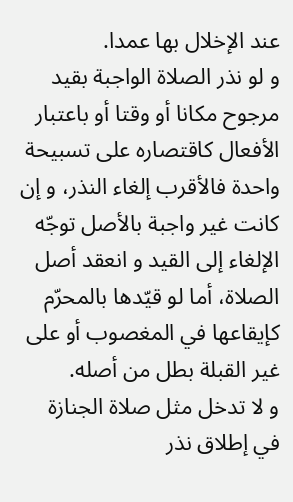عند الإخلال بها عمدا.
و لو نذر الصلاة الواجبة بقيد مرجوح مكانا أو وقتا أو باعتبار الأفعال كاقتصاره على تسبيحة واحدة فالأقرب إلغاء النذر، و إن كانت غير واجبة بالأصل توجّه الإلغاء إلى القيد و انعقد أصل الصلاة، أما لو قيّدها بالمحرّم كإيقاعها في المغصوب أو على غير القبلة بطل من أصله.
و لا تدخل مثل صلاة الجنازة في إطلاق نذر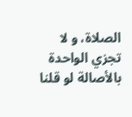الصلاة، و لا تجزي الواحدة بالأصالة لو قلنا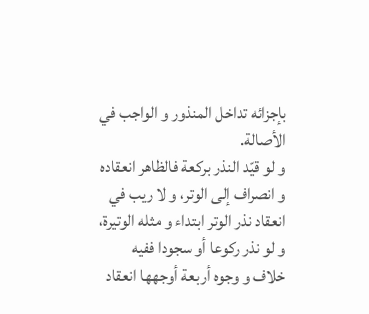بإجزائه تداخل المنذور و الواجب في الأصالة.
و لو قيّد النذر بركعة فالظاهر انعقاده و انصراف إلى الوتر، و لا ريب في انعقاد نذر الوتر ابتداء و مثله الوتيرة، و لو نذر ركوعا أو سجودا ففيه خلاف و وجوه أربعة أوجهها انعقاد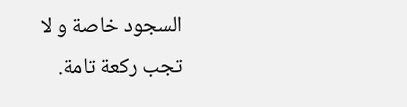السجود خاصة و لا تجب ركعة تامة.